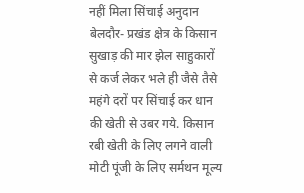नहीं मिला सिंचाई अनुदान बेलदौर- प्रखंड क्षेत्र के किसान सुखाड़ की मार झेल साहुकारों से कर्ज लेकर भले ही जैसे तैसे महंगे दरों पर सिंचाई कर धान की खेती से उबर गये. किसान रबी खेती के लिए लगने वाली मोटी पूंजी के लिए सर्मथन मूल्य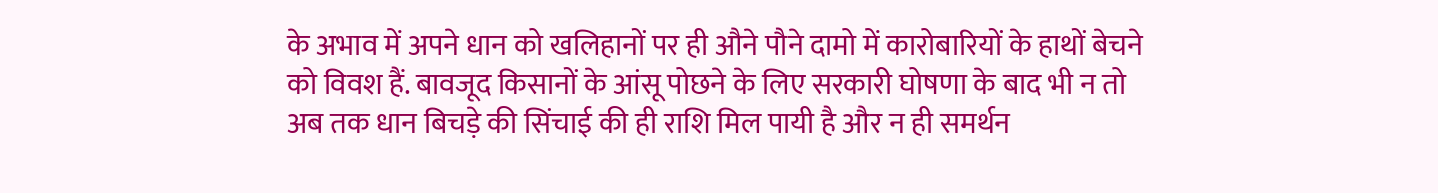के अभाव में अपने धान को खलिहानों पर ही औने पौने दामो में कारोबारियों के हाथों बेचने को विवश हैं. बावजूद किसानों के आंसू पोछने के लिए सरकारी घोषणा के बाद भी न तो अब तक धान बिचड़े की सिंचाई की ही राशि मिल पायी है और न ही समर्थन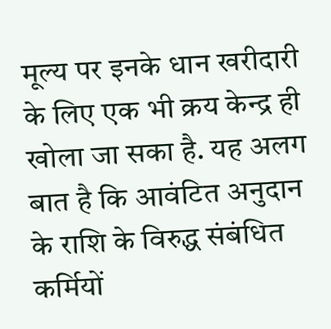मूल्य पर इनके धान खरीदारी के लिए एक भी क्रय केन्द्र ही खोला जा सका है. यह अलग बात है कि आवंटित अनुदान के राशि के विरुद्ध संबंधित कर्मियों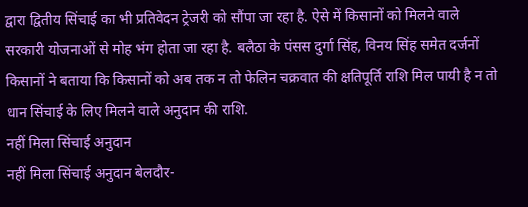द्वारा द्वितीय सिंचाई का भी प्रतिवेदन ट्रेजरी को सौंपा जा रहा है. ऐसे में किसानों को मिलने वाले सरकारी योजनाओं से मोह भंग होता जा रहा है. बलैठा के पंसस दुर्गा सिंह, विनय सिंह समेत दर्जनों किसानों ने बताया कि किसानों को अब तक न तो फेलिन चक्रवात की क्षतिपूर्ति राशि मिल पायी है न तो धान सिंचाई के लिए मिलने वाले अनुदान की राशि.
नहीं मिला सिंचाई अनुदान
नहीं मिला सिंचाई अनुदान बेलदौर-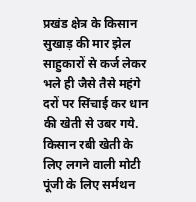प्रखंड क्षेत्र के किसान सुखाड़ की मार झेल साहुकारों से कर्ज लेकर भले ही जैसे तैसे महंगे दरों पर सिंचाई कर धान की खेती से उबर गये. किसान रबी खेती के लिए लगने वाली मोटी पूंजी के लिए सर्मथन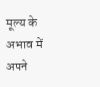मूल्य के अभाव में अपने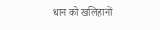धान को खलिहानों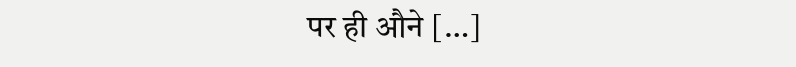पर ही औने […]